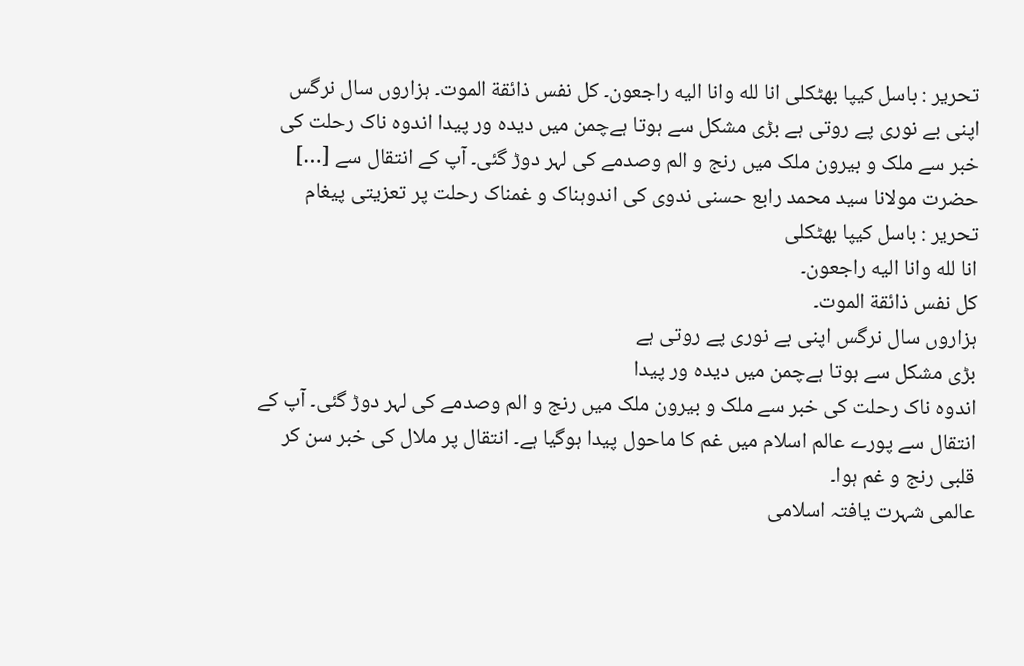تحریر : باسل کیپا بھٹکلی انا لله وانا اليه راجعون۔ کل نفس ذائقة الموت۔ ہزاروں سال نرگس اپنی بے نوری پے روتی ہے بڑی مشکل سے ہوتا ہےچمن میں دیدہ ور پیدا اندوہ ناک رحلت کی خبر سے ملک و بیرون ملک میں رنج و الم وصدمے کی لہر دوڑ گئی۔ آپ کے انتقال سے […]
حضرت مولانا سید محمد رابع حسنی ندوی کی اندوہناک و غمناک رحلت پر تعزیتی پیغام
تحریر : باسل کیپا بھٹکلی
انا لله وانا اليه راجعون۔
کل نفس ذائقة الموت۔
ہزاروں سال نرگس اپنی بے نوری پے روتی ہے
بڑی مشکل سے ہوتا ہےچمن میں دیدہ ور پیدا
اندوہ ناک رحلت کی خبر سے ملک و بیرون ملک میں رنج و الم وصدمے کی لہر دوڑ گئی۔ آپ کے انتقال سے پورے عالم اسلام میں غم کا ماحول پیدا ہوگیا ہے۔ انتقال پر ملال کی خبر سن کر قلبی رنج و غم ہوا۔
عالمی شہرت یافتہ اسلامی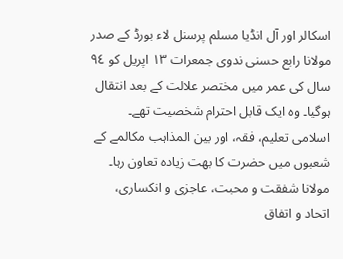اسکالر اور آل انڈیا مسلم پرسنل لاء بورڈ کے صدر مولانا رابع حسنی ندوی جمعرات ١٣ اپریل کو ٩٤ سال کی عمر میں مختصر علالت کے بعد انتقال ہوگیا۔ وہ ایک قابل احترام شخصیت تھے۔ اسلامی تعلیم، فقہ، اور بین المذاہب مکالمے کے شعبوں میں حضرت کا بھت زیادہ تعاون رہا۔
مولانا شفقت و محبت، عاجزی و انکساری، اتحاد و اتفاق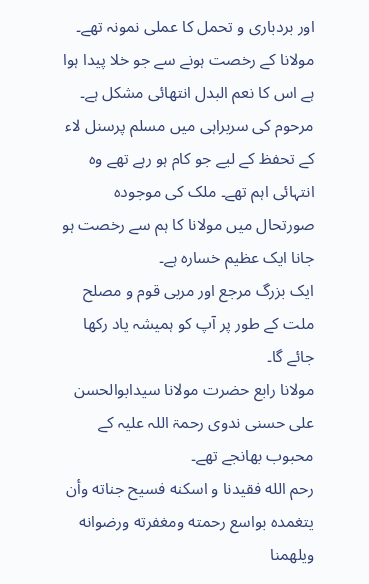اور بردباری و تحمل کا عملی نمونہ تھے۔
مولانا کے رخصت ہونے سے جو خلا پیدا ہوا ہے اس کا نعم البدل انتھائی مشکل ہے۔ مرحوم کی سربراہی میں مسلم پرسنل لاء کے تحفظ کے لیے جو کام ہو رہے تھے وہ انتہائی اہم تھے۔ ملک کی موجودہ صورتحال میں مولانا کا ہم سے رخصت ہو جانا ایک عظیم خسارہ ہے۔
ایک بزرگ مرجع اور مربی قوم و مصلح ملت کے طور پر آپ کو ہمیشہ یاد رکھا جائے گا۔
مولانا رابع حضرت مولانا سیدابوالحسن علی حسنی ندوی رحمۃ اللہ علیہ کے محبوب بھانجے تھے۔
رحم الله فقیدنا و اسكنه فسيح جناته وأن يتغمده بواسع رحمته ومغفرته ورضوانه ويلهمنا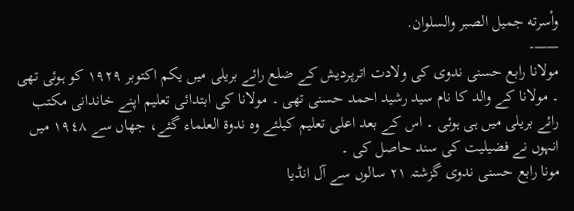وأسرته جميل الصبر والسلوان.
——-
مولانا رابع حسنی ندوی کی ولادت اترپردیش کے ضلع رائے بریلی میں یکم اکتوبر ١٩٢٩ کو ہوئی تھی ۔ مولانا کے والد کا نام سید رشید احمد حسنی تھی ۔ مولانا کی ابتدائی تعلیم اپنے خاندانی مکتب رائے بریلی میں ہی ہوئی ۔ اس کے بعد اعلی تعلیم کیلئے وہ ندوۃ العلماء گئے، جھاں سے ١٩٤٨ میں انہوں نے فضیلیت کی سند حاصل کی ۔
مونا رابع حسنی ندوی گزشتہ ٢١ سالوں سے آل انڈیا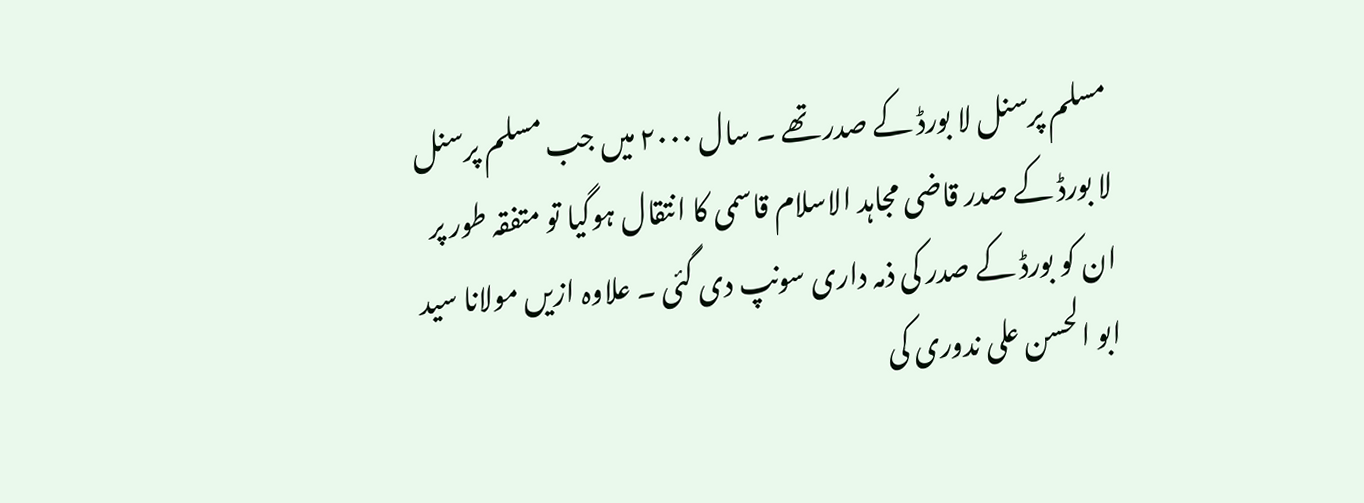مسلم پرسنل لا بورڈ کے صدر تھے ۔ سال ٢٠٠٠ میں جب مسلم پرسنل لا بورڈ کے صدر قاضی مجاہد الاسلام قاسمی کا انتقال ہوگیا تو متفقہ طور پر ان کو بورڈ کے صدر کی ذمہ داری سونپ دی گئی ۔ علاوہ ازیں مولانا سید ابو الحسن علی ندوری کی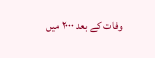وفات کے بعد ٢٠٠٠ میں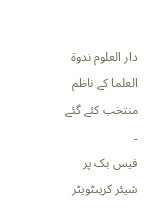دار العلوم ندوۃ العلما کے ناظم منتخب کئے گئے ۔
فیس بک پر شیئر کریںٹویٹر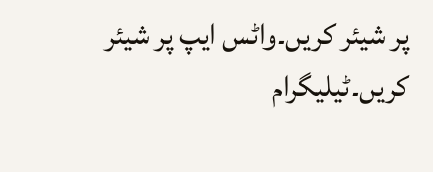پر شیئر کریں۔واٹس ایپ پر شیئر کریں۔ٹیلیگرام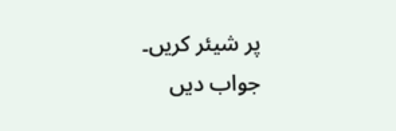پر شیئر کریں۔
جواب دیں